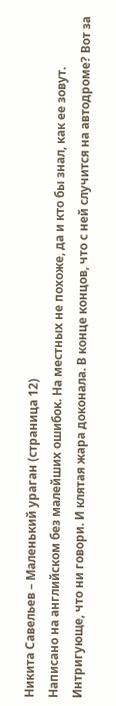Никита Савельев – Маленький ураган (страница 12)
Написано на английском без малейших ошибок. На местных не похоже, да и кто бы знал, как ее зовут. Интригующе, что ни говори. И клятая жара доконала. В конце концов, что с ней случится на автодроме? Вот за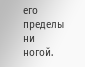его пределы ни ногой.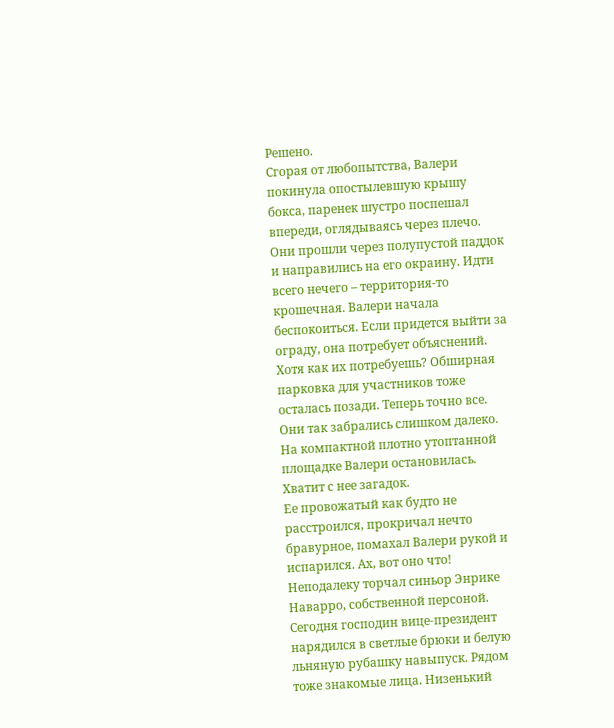Решено.
Сгорая от любопытства, Валери покинула опостылевшую крышу бокса, паренек шустро поспешал впереди, оглядываясь через плечо. Они прошли через полупустой паддок и направились на его окраину. Идти всего нечего – территория-то крошечная. Валери начала беспокоиться. Если придется выйти за ограду, она потребует объяснений. Хотя как их потребуешь? Обширная парковка для участников тоже осталась позади. Теперь точно все. Они так забрались слишком далеко. На компактной плотно утоптанной площадке Валери остановилась. Хватит с нее загадок.
Ее провожатый как будто не расстроился, прокричал нечто бравурное, помахал Валери рукой и испарился. Ах, вот оно что! Неподалеку торчал синьор Энрике Наварро, собственной персоной. Сегодня господин вице-президент нарядился в светлые брюки и белую льняную рубашку навыпуск. Рядом тоже знакомые лица. Низенький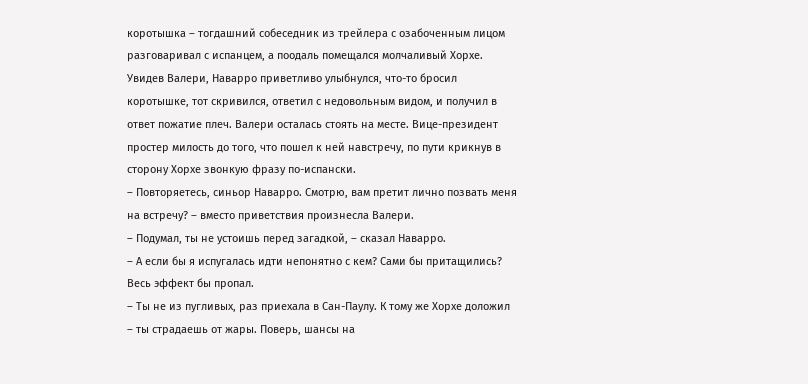коротышка – тогдашний собеседник из трейлера с озабоченным лицом разговаривал с испанцем, а поодаль помещался молчаливый Хорхе.
Увидев Валери, Наварро приветливо улыбнулся, что-то бросил коротышке, тот скривился, ответил с недовольным видом, и получил в ответ пожатие плеч. Валери осталась стоять на месте. Вице-президент простер милость до того, что пошел к ней навстречу, по пути крикнув в сторону Хорхе звонкую фразу по-испански.
– Повторяетесь, синьор Наварро. Смотрю, вам претит лично позвать меня на встречу? – вместо приветствия произнесла Валери.
– Подумал, ты не устоишь перед загадкой, – сказал Наварро.
– А если бы я испугалась идти непонятно с кем? Сами бы притащились? Весь эффект бы пропал.
– Ты не из пугливых, раз приехала в Сан-Паулу. К тому же Хорхе доложил – ты страдаешь от жары. Поверь, шансы на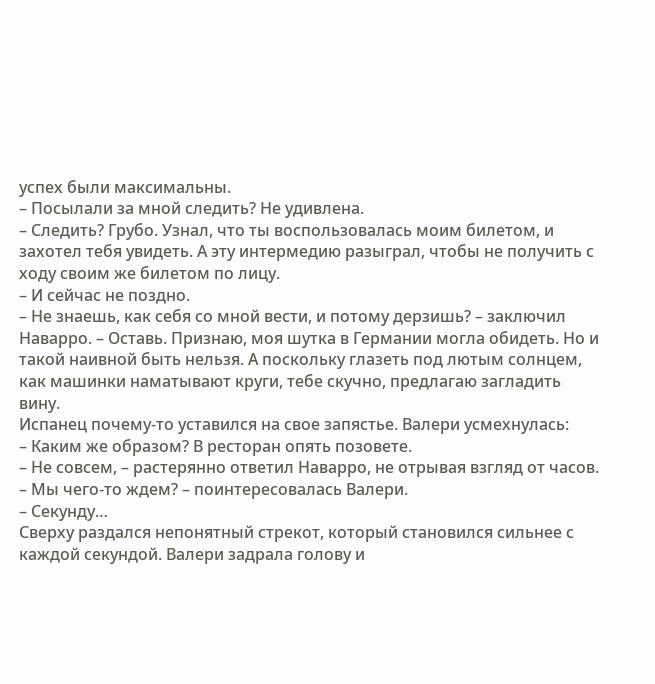успех были максимальны.
– Посылали за мной следить? Не удивлена.
– Следить? Грубо. Узнал, что ты воспользовалась моим билетом, и захотел тебя увидеть. А эту интермедию разыграл, чтобы не получить с ходу своим же билетом по лицу.
– И сейчас не поздно.
– Не знаешь, как себя со мной вести, и потому дерзишь? – заключил Наварро. – Оставь. Признаю, моя шутка в Германии могла обидеть. Но и такой наивной быть нельзя. А поскольку глазеть под лютым солнцем, как машинки наматывают круги, тебе скучно, предлагаю загладить вину.
Испанец почему-то уставился на свое запястье. Валери усмехнулась:
– Каким же образом? В ресторан опять позовете.
– Не совсем, – растерянно ответил Наварро, не отрывая взгляд от часов.
– Мы чего-то ждем? – поинтересовалась Валери.
– Секунду…
Сверху раздался непонятный стрекот, который становился сильнее с каждой секундой. Валери задрала голову и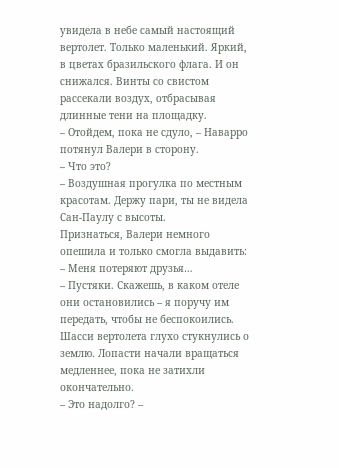увидела в небе самый настоящий вертолет. Только маленький. Яркий, в цветах бразильского флага. И он снижался. Винты со свистом рассекали воздух, отбрасывая длинные тени на площадку.
– Отойдем, пока не сдуло, – Наварро потянул Валери в сторону.
– Что это?
– Воздушная прогулка по местным красотам. Держу пари, ты не видела Сан-Паулу с высоты.
Признаться, Валери немного опешила и только смогла выдавить:
– Меня потеряют друзья…
– Пустяки. Скажешь, в каком отеле они остановились – я поручу им передать, чтобы не беспокоились.
Шасси вертолета глухо стукнулись о землю. Лопасти начали вращаться медленнее, пока не затихли окончательно.
– Это надолго? –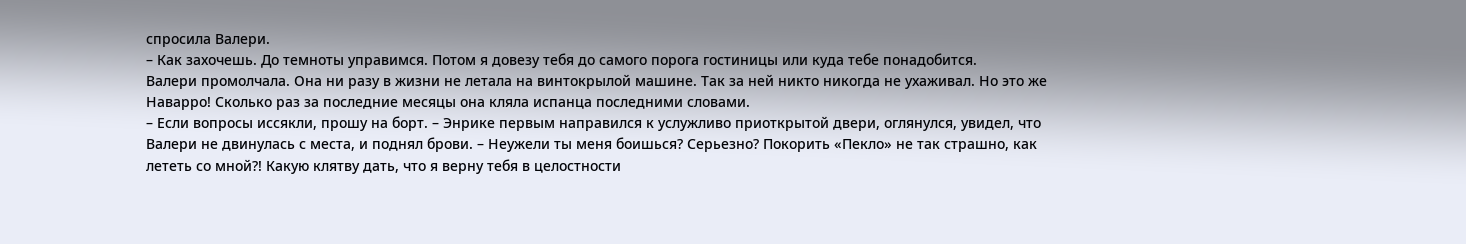спросила Валери.
– Как захочешь. До темноты управимся. Потом я довезу тебя до самого порога гостиницы или куда тебе понадобится.
Валери промолчала. Она ни разу в жизни не летала на винтокрылой машине. Так за ней никто никогда не ухаживал. Но это же Наварро! Сколько раз за последние месяцы она кляла испанца последними словами.
– Если вопросы иссякли, прошу на борт. – Энрике первым направился к услужливо приоткрытой двери, оглянулся, увидел, что Валери не двинулась с места, и поднял брови. – Неужели ты меня боишься? Серьезно? Покорить «Пекло» не так страшно, как лететь со мной?! Какую клятву дать, что я верну тебя в целостности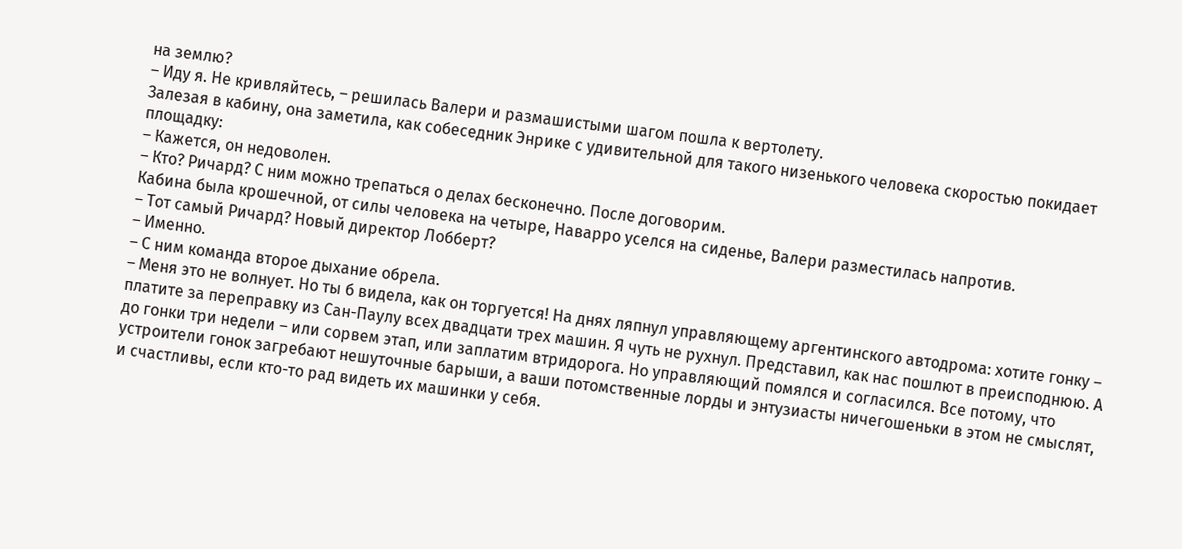на землю?
– Иду я. Не кривляйтесь, – решилась Валери и размашистыми шагом пошла к вертолету.
Залезая в кабину, она заметила, как собеседник Энрике с удивительной для такого низенького человека скоростью покидает площадку:
– Кажется, он недоволен.
– Кто? Ричард? С ним можно трепаться о делах бесконечно. После договорим.
Кабина была крошечной, от силы человека на четыре, Наварро уселся на сиденье, Валери разместилась напротив.
– Тот самый Ричард? Новый директор Лобберт?
– Именно.
– С ним команда второе дыхание обрела.
– Меня это не волнует. Но ты б видела, как он торгуется! На днях ляпнул управляющему аргентинского автодрома: хотите гонку – платите за переправку из Сан-Паулу всех двадцати трех машин. Я чуть не рухнул. Представил, как нас пошлют в преисподнюю. А до гонки три недели – или сорвем этап, или заплатим втридорога. Но управляющий помялся и согласился. Все потому, что устроители гонок загребают нешуточные барыши, а ваши потомственные лорды и энтузиасты ничегошеньки в этом не смыслят, и счастливы, если кто-то рад видеть их машинки у себя.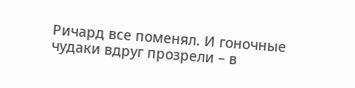Ричард все поменял. И гоночные чудаки вдруг прозрели – в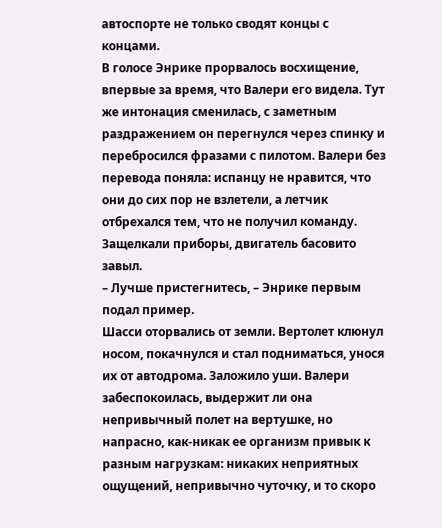автоспорте не только сводят концы с концами.
В голосе Энрике прорвалось восхищение, впервые за время, что Валери его видела. Тут же интонация сменилась, с заметным раздражением он перегнулся через спинку и перебросился фразами с пилотом. Валери без перевода поняла: испанцу не нравится, что они до сих пор не взлетели, а летчик отбрехался тем, что не получил команду. Защелкали приборы, двигатель басовито завыл.
– Лучше пристегнитесь, – Энрике первым подал пример.
Шасси оторвались от земли. Вертолет клюнул носом, покачнулся и стал подниматься, унося их от автодрома. Заложило уши. Валери забеспокоилась, выдержит ли она непривычный полет на вертушке, но напрасно, как-никак ее организм привык к разным нагрузкам: никаких неприятных ощущений, непривычно чуточку, и то скоро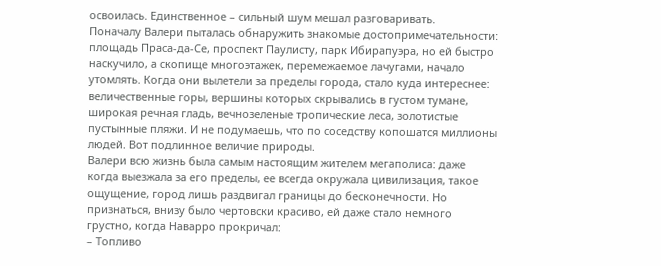освоилась. Единственное – сильный шум мешал разговаривать.
Поначалу Валери пыталась обнаружить знакомые достопримечательности: площадь Праса-да-Се, проспект Паулисту, парк Ибирапуэра, но ей быстро наскучило, а скопище многоэтажек, перемежаемое лачугами, начало утомлять. Когда они вылетели за пределы города, стало куда интереснее: величественные горы, вершины которых скрывались в густом тумане, широкая речная гладь, вечнозеленые тропические леса, золотистые пустынные пляжи. И не подумаешь, что по соседству копошатся миллионы людей. Вот подлинное величие природы.
Валери всю жизнь была самым настоящим жителем мегаполиса: даже когда выезжала за его пределы, ее всегда окружала цивилизация, такое ощущение, город лишь раздвигал границы до бесконечности. Но признаться, внизу было чертовски красиво, ей даже стало немного грустно, когда Наварро прокричал:
– Топливо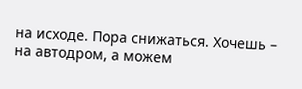на исходе. Пора снижаться. Хочешь – на автодром, а можем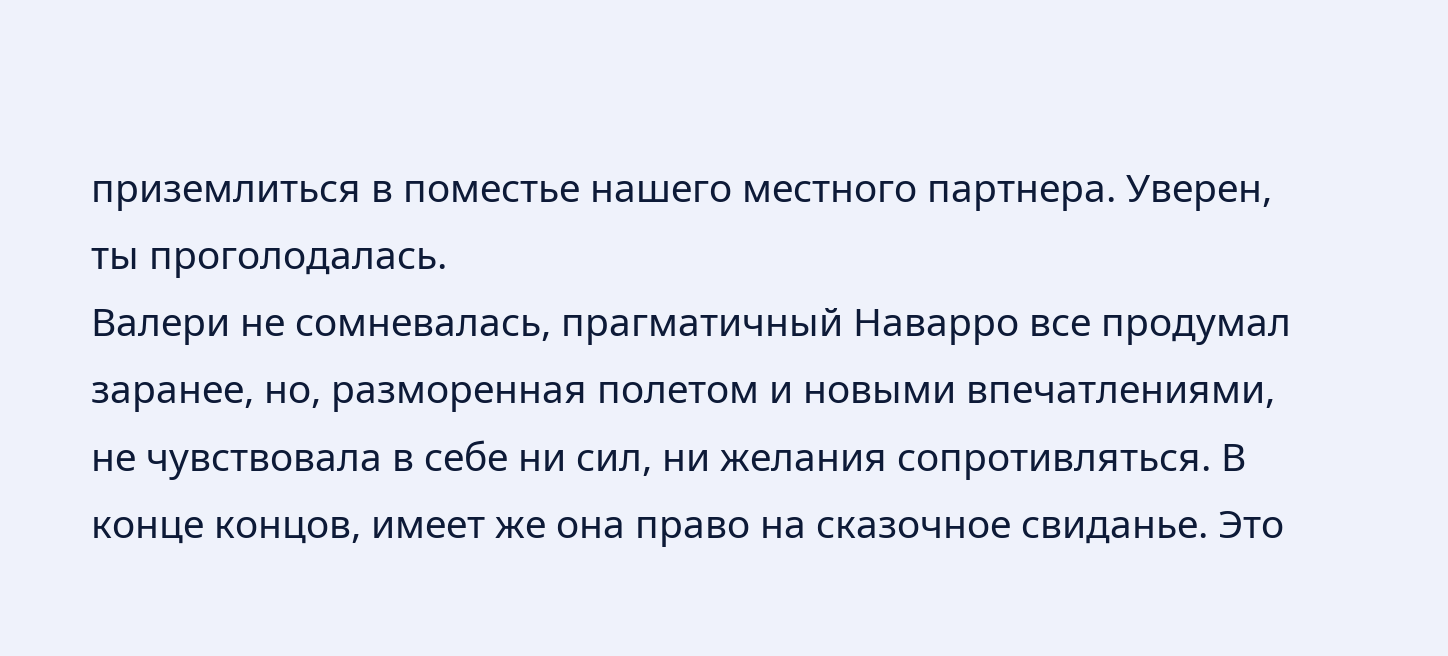приземлиться в поместье нашего местного партнера. Уверен, ты проголодалась.
Валери не сомневалась, прагматичный Наварро все продумал заранее, но, разморенная полетом и новыми впечатлениями, не чувствовала в себе ни сил, ни желания сопротивляться. В конце концов, имеет же она право на сказочное свиданье. Это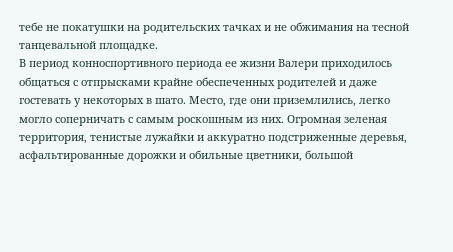тебе не покатушки на родительских тачках и не обжимания на тесной танцевальной площадке.
В период конноспортивного периода ее жизни Валери приходилось общаться с отпрысками крайне обеспеченных родителей и даже гостевать у некоторых в шато. Место, где они приземлились, легко могло соперничать с самым роскошным из них. Огромная зеленая территория, тенистые лужайки и аккуратно подстриженные деревья, асфальтированные дорожки и обильные цветники, большой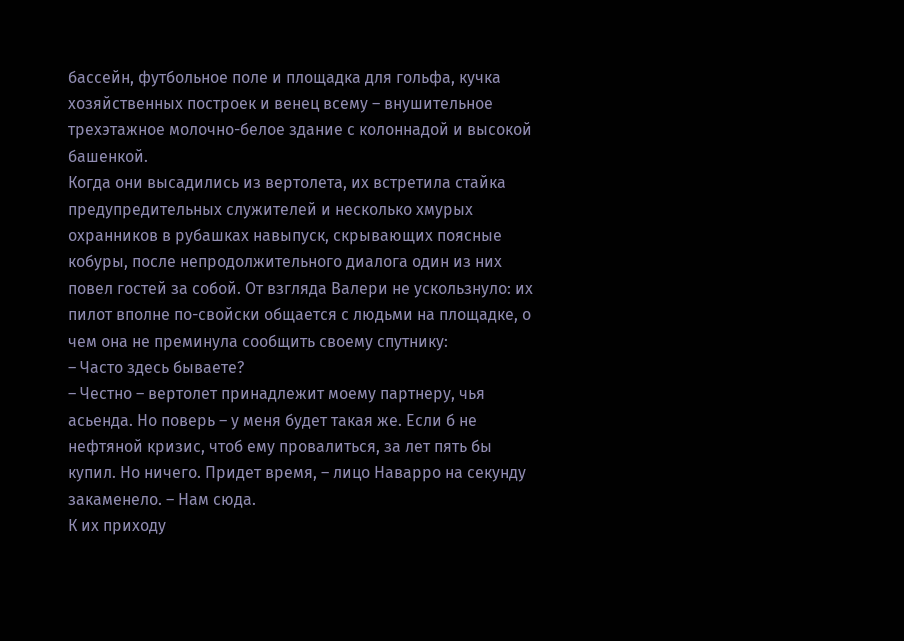бассейн, футбольное поле и площадка для гольфа, кучка хозяйственных построек и венец всему – внушительное трехэтажное молочно-белое здание с колоннадой и высокой башенкой.
Когда они высадились из вертолета, их встретила стайка предупредительных служителей и несколько хмурых охранников в рубашках навыпуск, скрывающих поясные кобуры, после непродолжительного диалога один из них повел гостей за собой. От взгляда Валери не ускользнуло: их пилот вполне по-свойски общается с людьми на площадке, о чем она не преминула сообщить своему спутнику:
– Часто здесь бываете?
– Честно – вертолет принадлежит моему партнеру, чья асьенда. Но поверь – у меня будет такая же. Если б не нефтяной кризис, чтоб ему провалиться, за лет пять бы купил. Но ничего. Придет время, – лицо Наварро на секунду закаменело. – Нам сюда.
К их приходу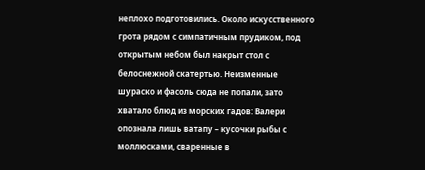неплохо подготовились. Около искусственного грота рядом с симпатичным прудиком, под открытым небом был накрыт стол с белоснежной скатертью. Неизменные шураско и фасоль сюда не попали, зато хватало блюд из морских гадов: Валери опознала лишь ватапу – кусочки рыбы с моллюсками, сваренные в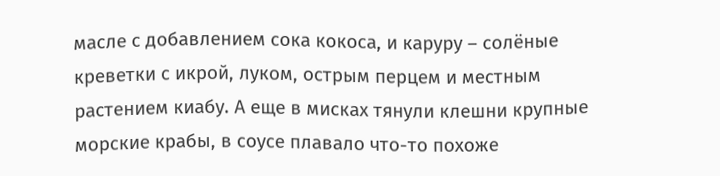масле с добавлением сока кокоса, и каруру – солёные креветки с икрой, луком, острым перцем и местным растением киабу. А еще в мисках тянули клешни крупные морские крабы, в соусе плавало что-то похоже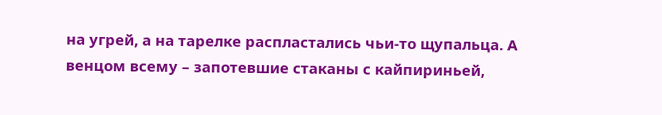на угрей, а на тарелке распластались чьи-то щупальца. А венцом всему – запотевшие стаканы с кайпириньей,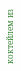коктейлем из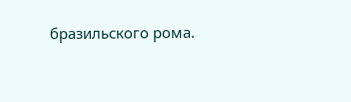бразильского рома.